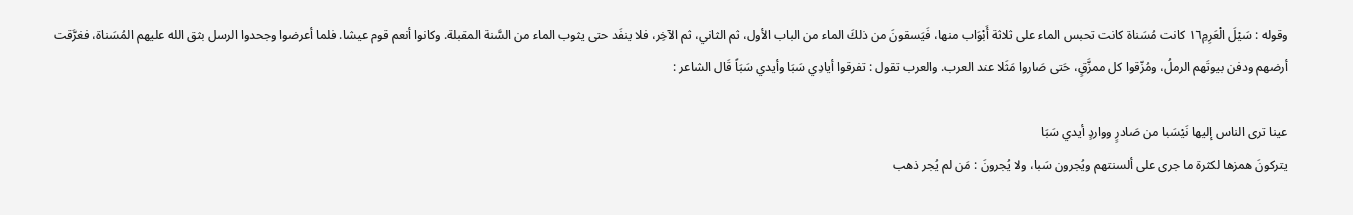وقوله : سَيْلَ الْعَرِمِ١٦ كانت مُسَناة كانت تحبس الماء على ثلاثة أَبْوَاب منها، فَيَسقونَ من ذلكَ الماء من الباب الأول، ثم الثاني، ثم الآخِر، فلا ينفَد حتى يثوب الماء من السَّنة المقبلة. وكانوا أنعم قوم عيشا. فلما أعرضوا وجحدوا الرسل بثق الله عليهم المُسَناة، فغرَّقت أرضهم ودفن بيوتَهم الرملُ، ومُزّقوا كل ممزَّقٍ، حَتى صَاروا مَثَلا عند العرب. والعرب تقول : تفرقوا أيادِي سَبَا وأيدي سَبَاً قَال الشاعر :

عينا ترى الناس إليها نَيْسَبا من صَادرٍ وواردٍ أيدي سَبَا
يتركونَ همزها لكثرة ما جرى على ألسنتهم ويُجرون سَبا، ولا يُجرونَ : مَن لم يُجر ذهب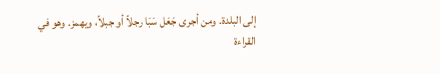إلى البلدة. ومن أجرى جَعَل سَبَا رجلاً أو جبلاً، ويهمز. وهو في القراءة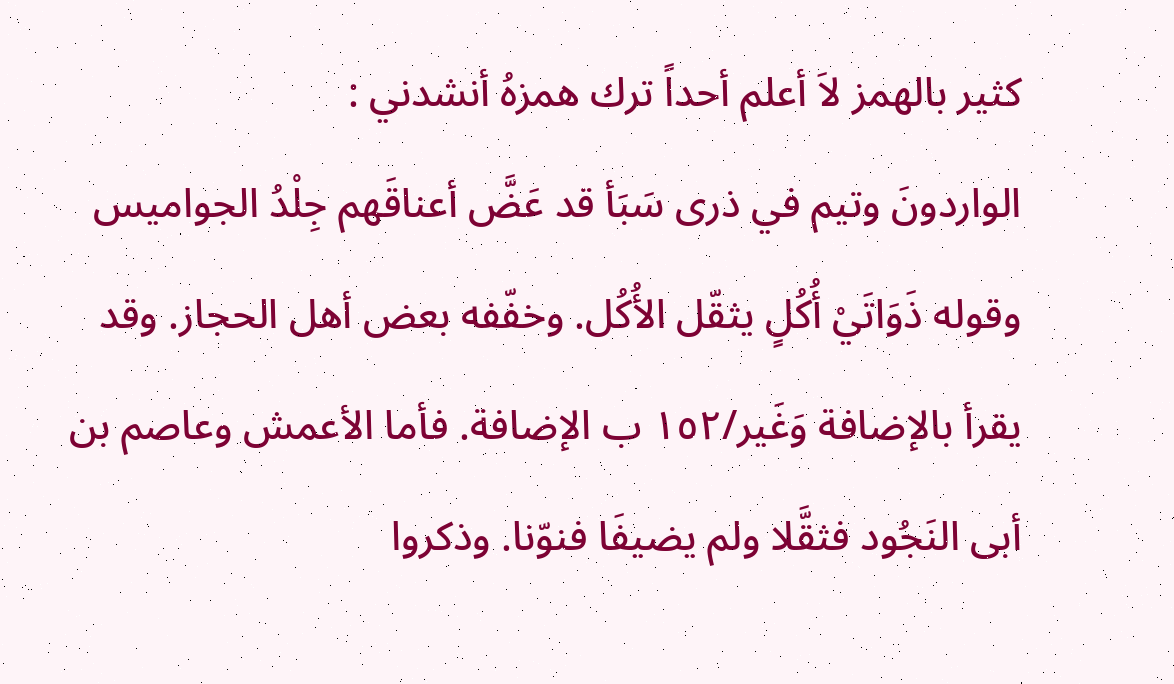كثير بالهمز لاَ أعلم أحداً ترك همزهُ أنشدني :
الواردونَ وتيم في ذرى سَبَأ قد عَضَّ أعناقَهم جِلْدُ الجواميس
وقوله ذَوَاتَيْ أُكُلٍ يثقّل الأُكُل. وخفّفه بعض أهل الحجاز. وقد يقرأ بالإضافة وَغَير/١٥٢ ب الإضافة. فأما الأعمش وعاصم بن أبى النَجُود فثقَّلا ولم يضيفَا فنوّنا. وذكروا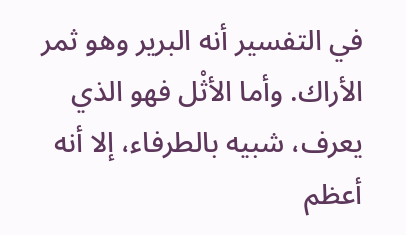في التفسير أنه البرير وهو ثمر الأراك. وأما الأثْل فهو الذي يعرف، شبيه بالطرفاء، إلا أنه أعظم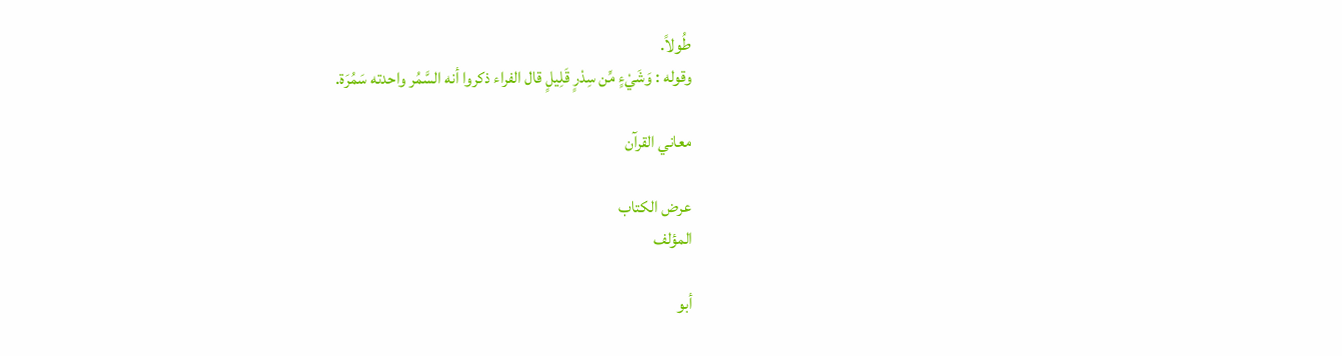طُولاً.
وقوله : وَشَيْءٍ مِّن سِدْرٍ قَلِيلٍ قال الفراء ذكروا أنه السَّمُر واحدته سَمُرَة.

معاني القرآن

عرض الكتاب
المؤلف

أبو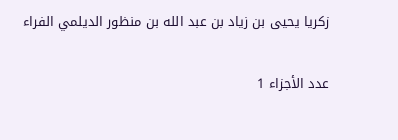زكريا يحيى بن زياد بن عبد الله بن منظور الديلمي الفراء

عدد الأجزاء 1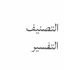التصنيف التفسير